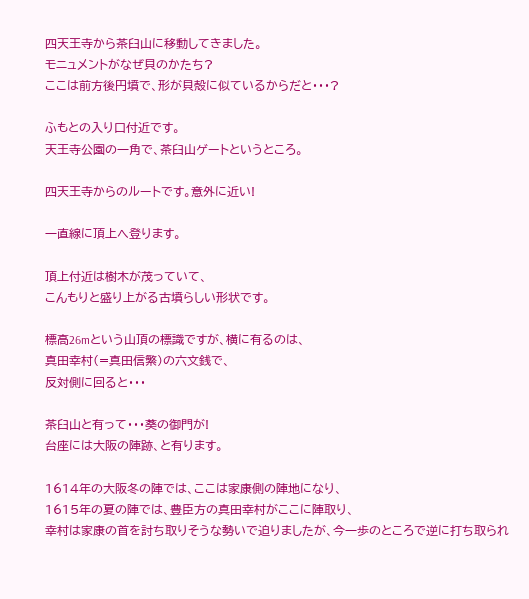四天王寺から茶臼山に移動してきました。
モニュメントがなぜ貝のかたち?
ここは前方後円墳で、形が貝殻に似ているからだと・・・?

ふもとの入り口付近です。
天王寺公園の一角で、茶臼山ゲートというところ。

四天王寺からのルートです。意外に近い!

一直線に頂上へ登ります。

頂上付近は樹木が茂っていて、
こんもりと盛り上がる古墳らしい形状です。

標高26mという山頂の標識ですが、横に有るのは、
真田幸村(=真田信繁)の六文銭で、
反対側に回ると・・・

茶臼山と有って・・・葵の御門が!
台座には大阪の陣跡、と有ります。

1614年の大阪冬の陣では、ここは家康側の陣地になり、
1615年の夏の陣では、豊臣方の真田幸村がここに陣取り、
幸村は家康の首を討ち取りそうな勢いで迫りましたが、今一歩のところで逆に打ち取られ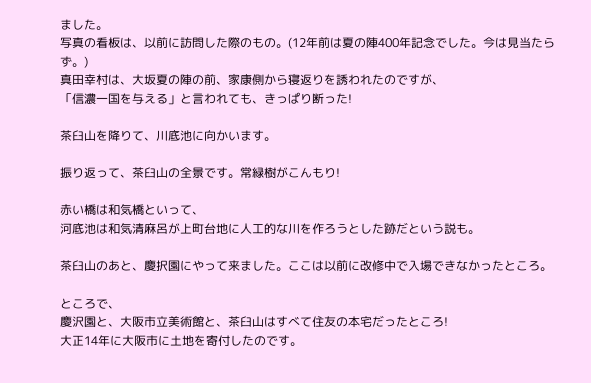ました。
写真の看板は、以前に訪問した際のもの。(12年前は夏の陣400年記念でした。今は見当たらず。)
真田幸村は、大坂夏の陣の前、家康側から寝返りを誘われたのですが、
「信濃一国を与える」と言われても、きっぱり断った!

茶臼山を降りて、川底池に向かいます。

振り返って、茶臼山の全景です。常緑樹がこんもり!

赤い橋は和気橋といって、
河底池は和気清麻呂が上町台地に人工的な川を作ろうとした跡だという説も。

茶臼山のあと、慶択園にやって来ました。ここは以前に改修中で入場できなかったところ。

ところで、
慶沢園と、大阪市立美術館と、茶臼山はすべて住友の本宅だったところ!
大正14年に大阪市に土地を寄付したのです。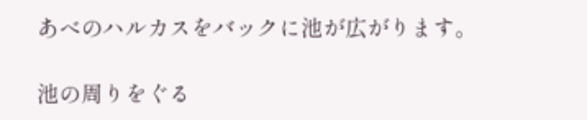あべのハルカスをバックに池が広がります。

池の周りをぐる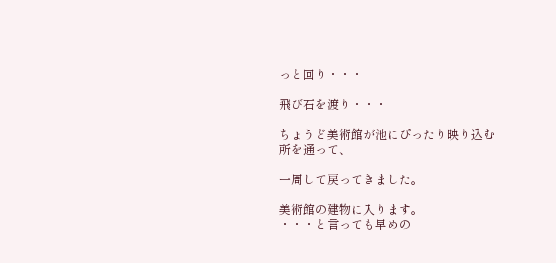っと回り・・・

飛び石を渡り・・・

ちょうど美術館が池にぴったり映り込む所を通って、

一周して戻ってきました。

美術館の建物に入ります。
・・・と言っても早めの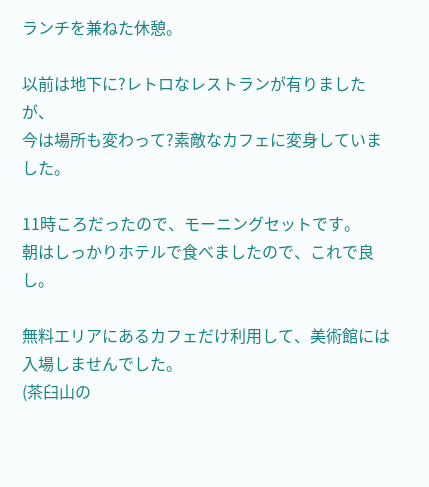ランチを兼ねた休憩。

以前は地下に?レトロなレストランが有りましたが、
今は場所も変わって?素敵なカフェに変身していました。

11時ころだったので、モーニングセットです。
朝はしっかりホテルで食べましたので、これで良し。

無料エリアにあるカフェだけ利用して、美術館には入場しませんでした。
(茶臼山の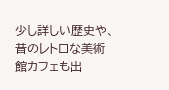少し詳しい歴史や、昔のレトロな美術館カフェも出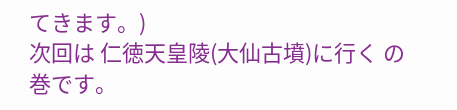てきます。)
次回は 仁徳天皇陵(大仙古墳)に行く の巻です。